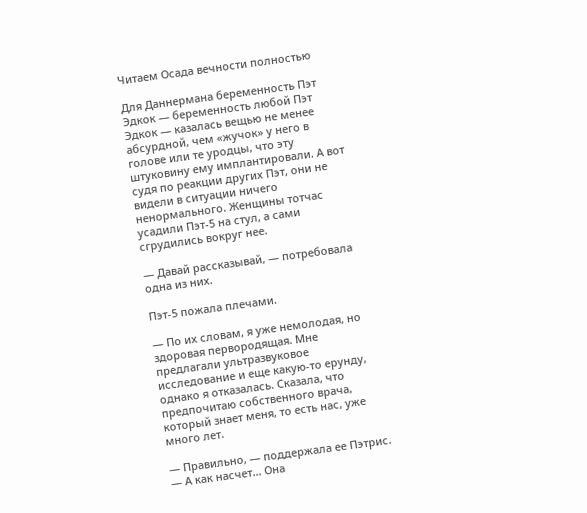Читаем Осада вечности полностью

Для Даннермана беременность Пэт Эдкок — беременность любой Пэт Эдкок — казалась вещью не менее абсурдной, чем «жучок» у него в голове или те уродцы, что эту штуковину ему имплантировали. А вот судя по реакции других Пэт, они не видели в ситуации ничего ненормального. Женщины тотчас усадили Пэт-5 на стул, а сами сгрудились вокруг нее.

— Давай рассказывай, — потребовала одна из них.

Пэт-5 пожала плечами.

— По их словам, я уже немолодая, но здоровая первородящая. Мне предлагали ультразвуковое исследование и еще какую-то ерунду, однако я отказалась. Сказала, что предпочитаю собственного врача, который знает меня, то есть нас, уже много лет.

— Правильно, — поддержала ее Пэтрис. — А как насчет… Она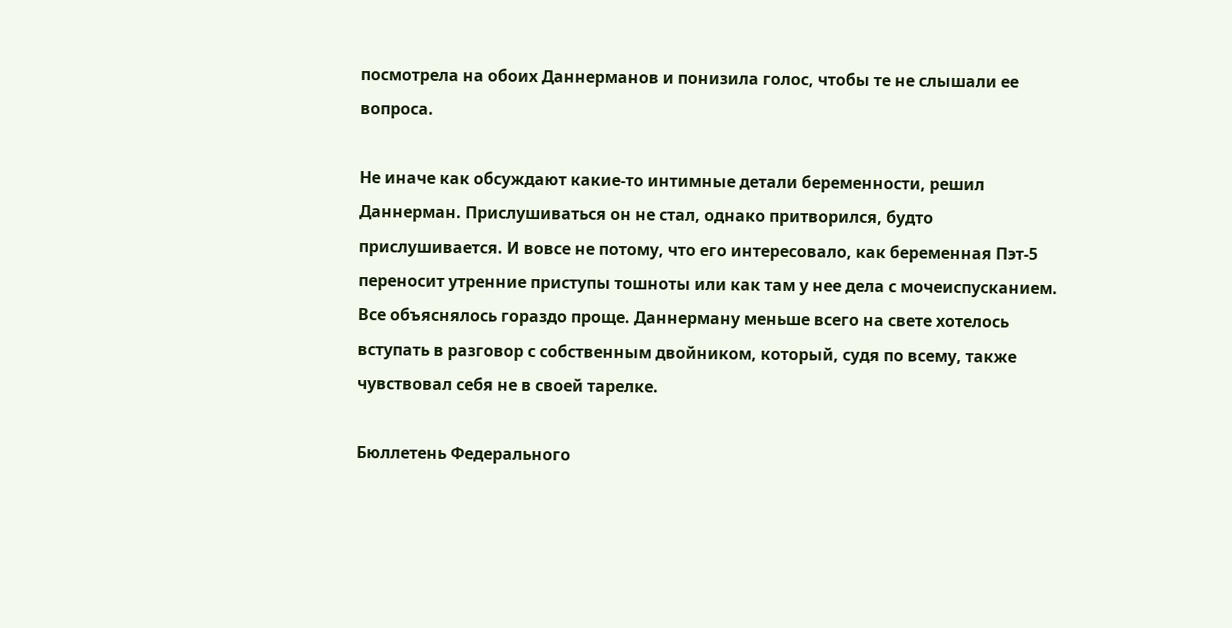посмотрела на обоих Даннерманов и понизила голос, чтобы те не слышали ее вопроса.

Не иначе как обсуждают какие-то интимные детали беременности, решил Даннерман. Прислушиваться он не стал, однако притворился, будто прислушивается. И вовсе не потому, что его интересовало, как беременная Пэт-5 переносит утренние приступы тошноты или как там у нее дела с мочеиспусканием. Все объяснялось гораздо проще. Даннерману меньше всего на свете хотелось вступать в разговор с собственным двойником, который, судя по всему, также чувствовал себя не в своей тарелке.

Бюллетень Федерального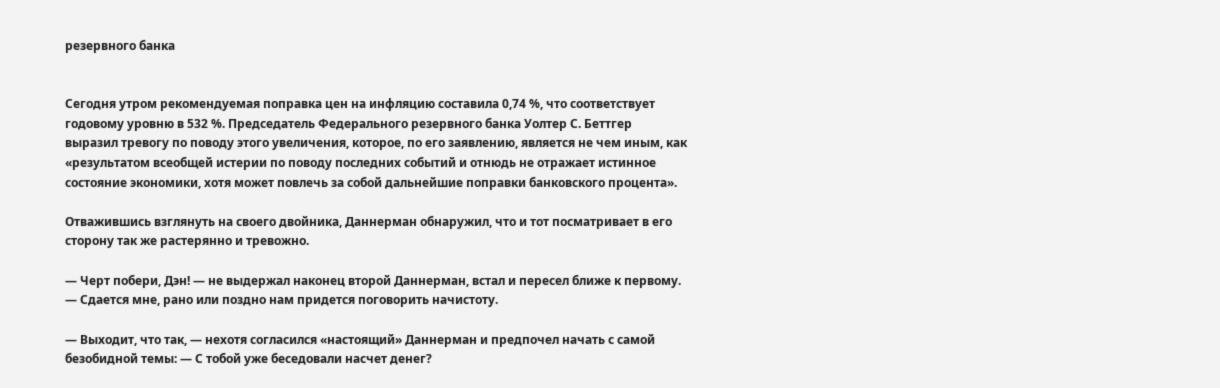резервного банка


Сегодня утром рекомендуемая поправка цен на инфляцию составила 0,74 %, что соответствует годовому уровню в 532 %. Председатель Федерального резервного банка Уолтер С. Беттгер выразил тревогу по поводу этого увеличения, которое, по его заявлению, является не чем иным, как «результатом всеобщей истерии по поводу последних событий и отнюдь не отражает истинное состояние экономики, хотя может повлечь за собой дальнейшие поправки банковского процента».

Отважившись взглянуть на своего двойника, Даннерман обнаружил, что и тот посматривает в его сторону так же растерянно и тревожно.

— Черт побери, Дэн! — не выдержал наконец второй Даннерман, встал и пересел ближе к первому. — Сдается мне, рано или поздно нам придется поговорить начистоту.

— Выходит, что так, — нехотя согласился «настоящий» Даннерман и предпочел начать с самой безобидной темы: — С тобой уже беседовали насчет денег?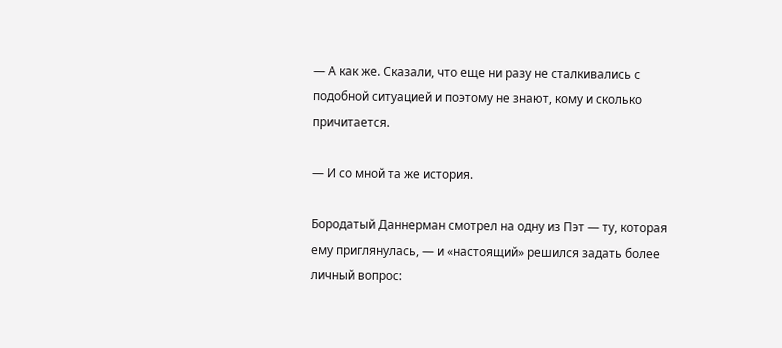— А как же. Сказали, что еще ни разу не сталкивались с подобной ситуацией и поэтому не знают, кому и сколько причитается.

— И со мной та же история.

Бородатый Даннерман смотрел на одну из Пэт — ту, которая ему приглянулась, — и «настоящий» решился задать более личный вопрос: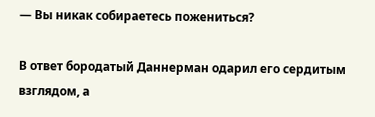— Вы никак собираетесь пожениться?

В ответ бородатый Даннерман одарил его сердитым взглядом, а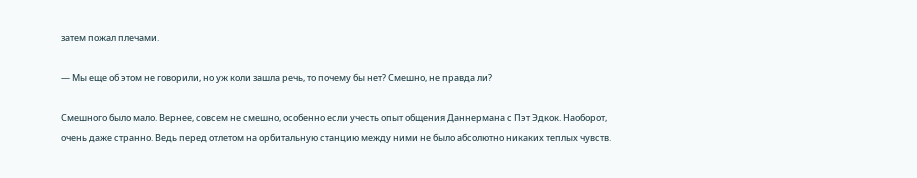затем пожал плечами.

— Мы еще об этом не говорили, но уж коли зашла речь, то почему бы нет? Смешно, не правда ли?

Смешного было мало. Вернее, совсем не смешно, особенно если учесть опыт общения Даннермана с Пэт Эдкок. Наоборот, очень даже странно. Ведь перед отлетом на орбитальную станцию между ними не было абсолютно никаких теплых чувств.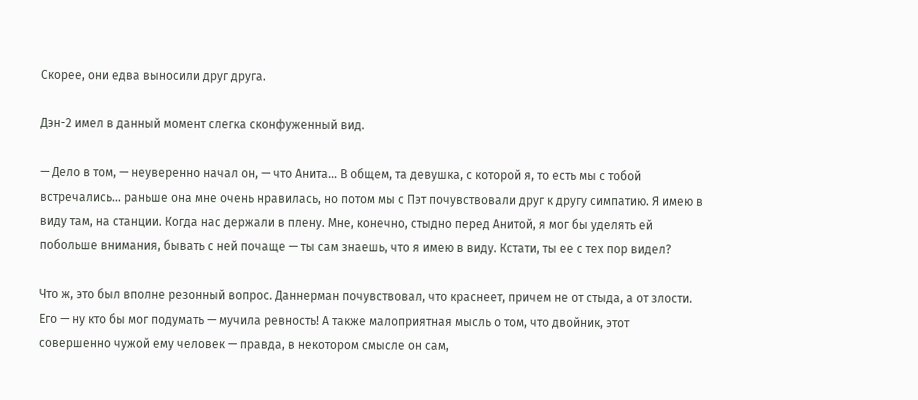Скорее, они едва выносили друг друга.

Дэн-2 имел в данный момент слегка сконфуженный вид.

— Дело в том, — неуверенно начал он, — что Анита… В общем, та девушка, с которой я, то есть мы с тобой встречались… раньше она мне очень нравилась, но потом мы с Пэт почувствовали друг к другу симпатию. Я имею в виду там, на станции. Когда нас держали в плену. Мне, конечно, стыдно перед Анитой, я мог бы уделять ей побольше внимания, бывать с ней почаще — ты сам знаешь, что я имею в виду. Кстати, ты ее с тех пор видел?

Что ж, это был вполне резонный вопрос. Даннерман почувствовал, что краснеет, причем не от стыда, а от злости. Его — ну кто бы мог подумать — мучила ревность! А также малоприятная мысль о том, что двойник, этот совершенно чужой ему человек — правда, в некотором смысле он сам,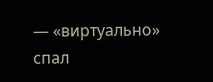— «виртуально» спал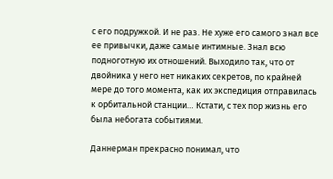с его подружкой. И не раз. Не хуже его самого знал все ее привычки, даже самые интимные. Знал всю подноготную их отношений. Выходило так, что от двойника у него нет никаких секретов, по крайней мере до того момента, как их экспедиция отправилась к орбитальной станции… Кстати, с тех пор жизнь его была небогата событиями.

Даннерман прекрасно понимал, что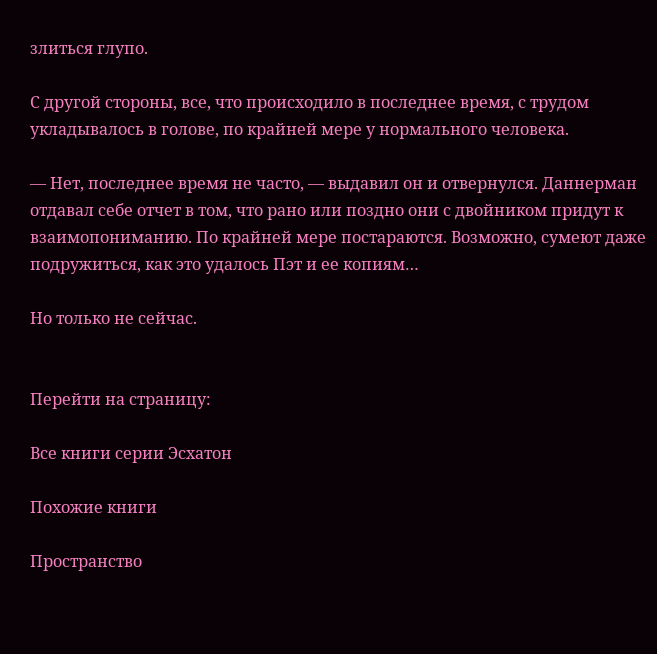злиться глупо.

С другой стороны, все, что происходило в последнее время, с трудом укладывалось в голове, по крайней мере у нормального человека.

— Нет, последнее время не часто, — выдавил он и отвернулся. Даннерман отдавал себе отчет в том, что рано или поздно они с двойником придут к взаимопониманию. По крайней мере постараются. Возможно, сумеют даже подружиться, как это удалось Пэт и ее копиям…

Но только не сейчас.


Перейти на страницу:

Все книги серии Эсхатон

Похожие книги

Пространство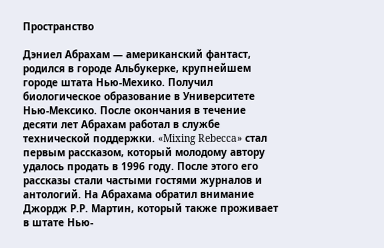Пространство

Дэниел Абрахам — американский фантаст, родился в городе Альбукерке, крупнейшем городе штата Нью-Мехико. Получил биологическое образование в Университете Нью-Мексико. После окончания в течение десяти лет Абрахам работал в службе технической поддержки. «Mixing Rebecca» стал первым рассказом, который молодому автору удалось продать в 1996 году. После этого его рассказы стали частыми гостями журналов и антологий. На Абрахама обратил внимание Джордж Р.Р. Мартин, который также проживает в штате Нью-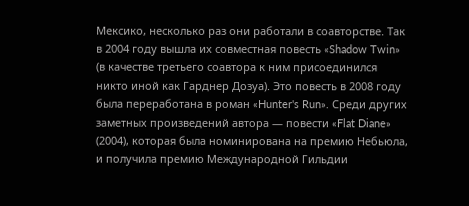Мексико, несколько раз они работали в соавторстве. Так в 2004 году вышла их совместная повесть «Shadow Twin» (в качестве третьего соавтора к ним присоединился никто иной как Гарднер Дозуа). Это повесть в 2008 году была переработана в роман «Hunter's Run». Среди других заметных произведений автора — повести «Flat Diane» (2004), которая была номинирована на премию Небьюла, и получила премию Международной Гильдии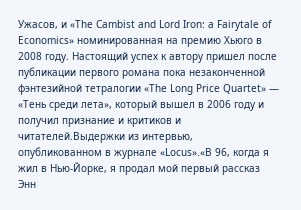Ужасов, и «The Cambist and Lord Iron: a Fairytale of Economics» номинированная на премию Хьюго в 2008 году. Настоящий успех к автору пришел после публикации первого романа пока незаконченной фэнтезийной тетралогии «The Long Price Quartet» — «Тень среди лета», который вышел в 2006 году и получил признание и критиков и читателей.Выдержки из интервью, опубликованном в журнале «Locus».«В 96, когда я жил в Нью-Йорке, я продал мой первый рассказ Энн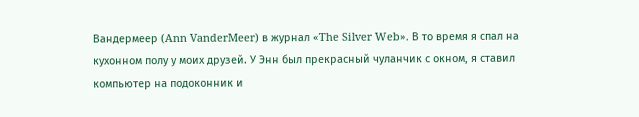Вандермеер (Ann VanderMeer) в журнал «The Silver Web». В то время я спал на кухонном полу у моих друзей. У Энн был прекрасный чуланчик с окном, я ставил компьютер на подоконник и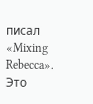писал «Mixing Rebecca». Это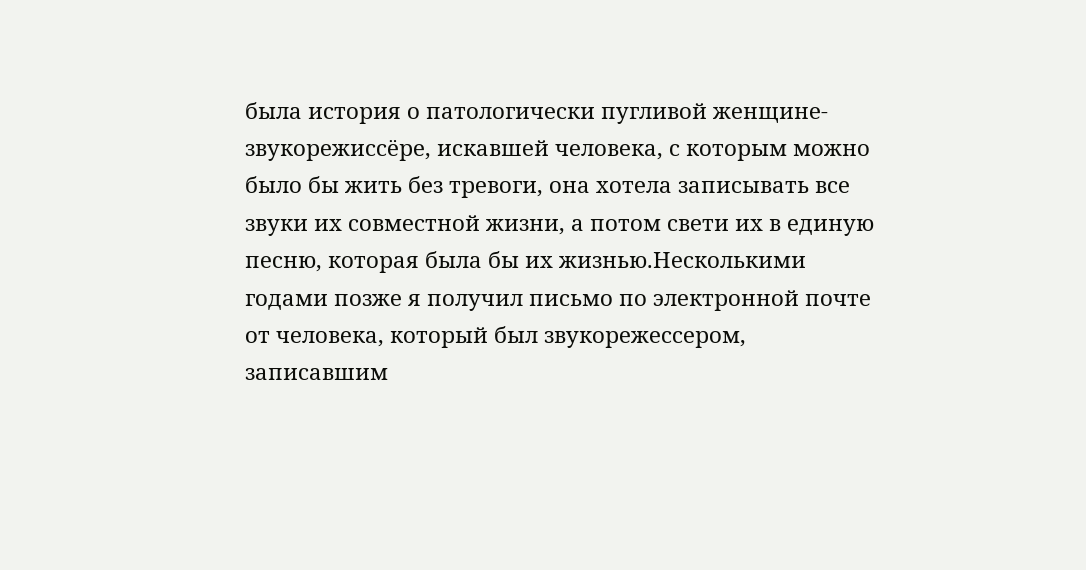была история о патологически пугливой женщине-звукорежиссёре, искавшей человека, с которым можно было бы жить без тревоги, она хотела записывать все звуки их совместной жизни, а потом свети их в единую песню, которая была бы их жизнью.Несколькими годами позже я получил письмо по электронной почте от человека, который был звукорежессером, записавшим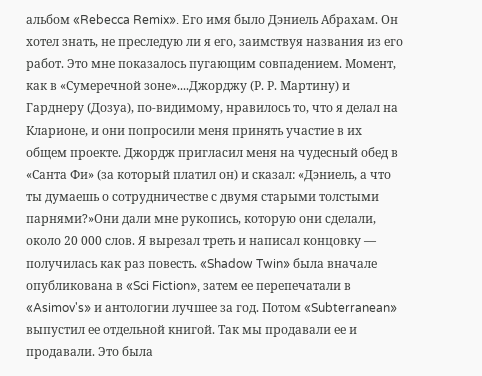альбом «Rebecca Remix». Его имя было Дэниель Абрахам. Он хотел знать, не преследую ли я его, заимствуя названия из его работ. Это мне показалось пугающим совпадением. Момент, как в «Сумеречной зоне»....Джорджу (Р. Р. Мартину) и Гарднеру (Дозуа), по-видимому, нравилось то, что я делал на Кларионе, и они попросили меня принять участие в их общем проекте. Джордж пригласил меня на чудесный обед в «Санта Фи» (за который платил он) и сказал: «Дэниель, а что ты думаешь о сотрудничестве с двумя старыми толстыми парнями?»Они дали мне рукопись, которую они сделали, около 20 000 слов. Я вырезал треть и написал концовку — получилась как раз повесть. «Shadow Twin» была вначале опубликована в «Sci Fiction», затем ее перепечатали в «Asimov's» и антологии лучшее за год. Потом «Subterranean» выпустил ее отдельной книгой. Так мы продавали ее и продавали. Это была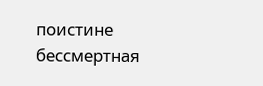поистине бессмертная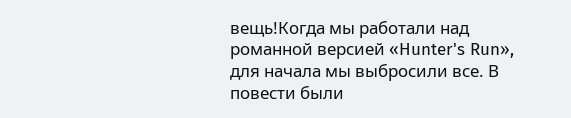вещь!Когда мы работали над романной версией «Hunter's Run», для начала мы выбросили все. В повести были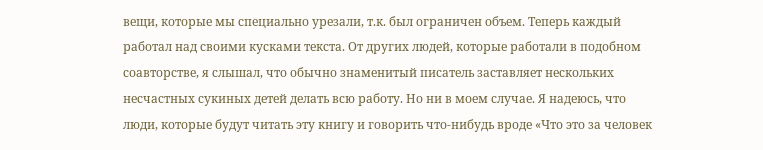вещи, которые мы специально урезали, т.к. был ограничен объем. Теперь каждый работал над своими кусками текста. От других людей, которые работали в подобном соавторстве, я слышал, что обычно знаменитый писатель заставляет нескольких несчастных сукиных детей делать всю работу. Но ни в моем случае. Я надеюсь, что люди, которые будут читать эту книгу и говорить что-нибудь вроде «Что это за человек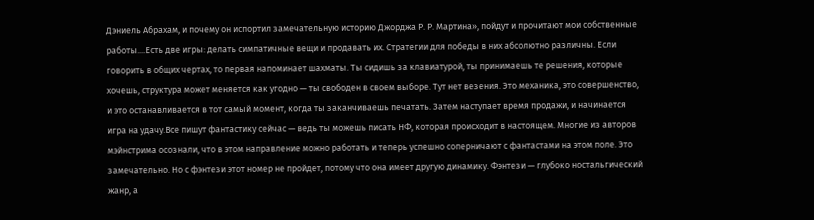Дэниель Абрахам, и почему он испортил замечательную историю Джорджа Р. Р. Мартина», пойдут и прочитают мои собственные работы....Есть две игры: делать симпатичные вещи и продавать их. Стратегии для победы в них абсолютно различны. Если говорить в общих чертах, то первая напоминает шахматы. Ты сидишь за клавиатурой, ты принимаешь те решения, которые хочешь, структура может меняется как угодно — ты свободен в своем выборе. Тут нет везения. Это механика, это совершенство, и это останавливается в тот самый момент, когда ты заканчиваешь печатать. Затем наступает время продажи, и начинается игра на удачу.Все пишут фантастику сейчас — ведь ты можешь писать НФ, которая происходит в настоящем. Многие из авторов мэйнстрима осознали, что в этом направление можно работать и теперь успешно соперничают с фантастами на этом поле. Это замечательно. Но с фэнтези этот номер не пройдет, потому что она имеет другую динамику. Фэнтези — глубоко ностальгический жанр, а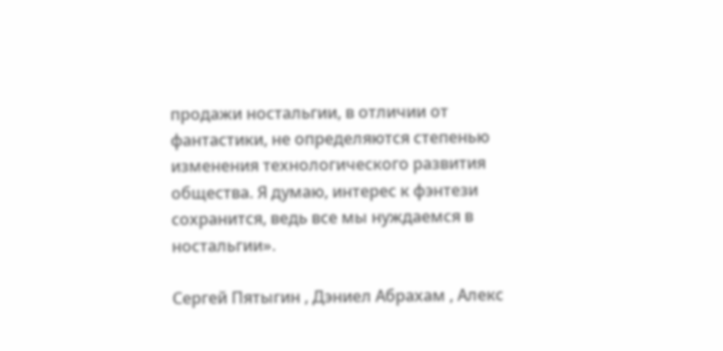продажи ностальгии, в отличии от фантастики, не определяются степенью изменения технологического развития общества. Я думаю, интерес к фэнтези сохранится, ведь все мы нуждаемся в ностальгии».

Сергей Пятыгин , Дэниел Абрахам , Алекс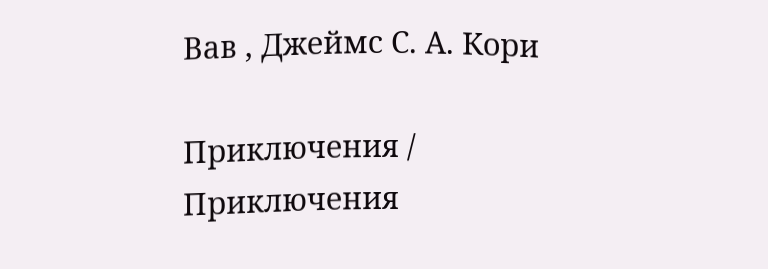Вав , Джеймс С. А. Кори

Приключения / Приключения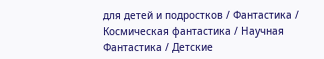для детей и подростков / Фантастика / Космическая фантастика / Научная Фантастика / Детские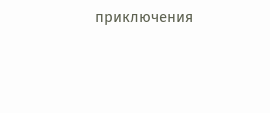приключения